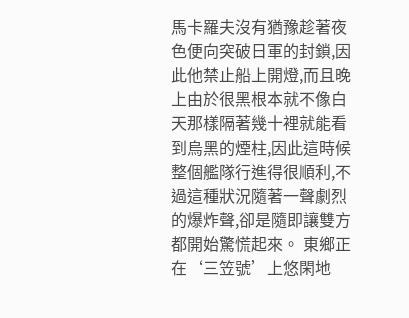馬卡羅夫沒有猶豫趁著夜色便向突破日軍的封鎖,因此他禁止船上開燈,而且晚上由於很黑根本就不像白天那樣隔著幾十裡就能看到烏黑的煙柱,因此這時候整個艦隊行進得很順利,不過這種狀況隨著一聲劇烈的爆炸聲,卻是隨即讓雙方都開始驚慌起來。 東鄉正在‘三笠號’上悠閑地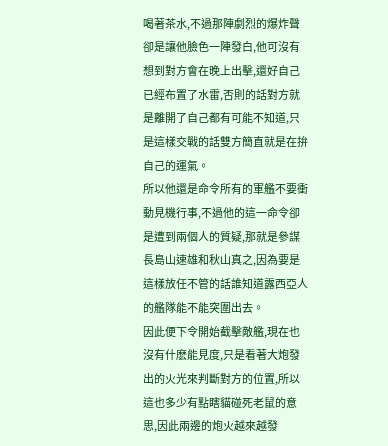喝著茶水,不過那陣劇烈的爆炸聲卻是讓他臉色一陣發白,他可沒有想到對方會在晚上出擊,還好自己已經布置了水雷,否則的話對方就是離開了自己都有可能不知道,只是這樣交戰的話雙方簡直就是在拚自己的運氣。
所以他還是命令所有的軍艦不要衝動見機行事,不過他的這一命令卻是遭到兩個人的質疑,那就是參謀長島山速雄和秋山真之,因為要是這樣放任不管的話誰知道露西亞人的艦隊能不能突圍出去。
因此便下令開始截擊敵艦,現在也沒有什麽能見度,只是看著大炮發出的火光來判斷對方的位置,所以這也多少有點瞎貓碰死老鼠的意思,因此兩邊的炮火越來越發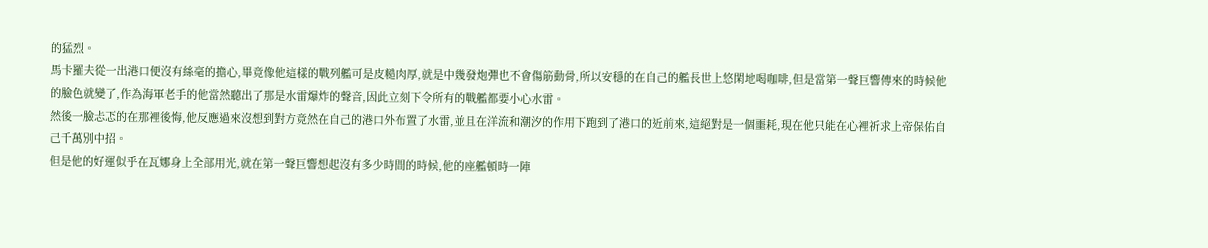的猛烈。
馬卡羅夫從一出港口便沒有絲毫的擔心,畢竟像他這樣的戰列艦可是皮糙肉厚,就是中幾發炮彈也不會傷筋動骨,所以安穩的在自己的艦長世上悠閑地喝咖啡,但是當第一聲巨響傳來的時候他的臉色就變了,作為海軍老手的他當然聽出了那是水雷爆炸的聲音,因此立刻下令所有的戰艦都要小心水雷。
然後一臉忐忑的在那裡後悔,他反應過來沒想到對方竟然在自己的港口外布置了水雷,並且在洋流和潮汐的作用下跑到了港口的近前來,這絕對是一個噩耗,現在他只能在心裡祈求上帝保佑自己千萬別中招。
但是他的好運似乎在瓦娜身上全部用光,就在第一聲巨響想起沒有多少時間的時候,他的座艦頓時一陣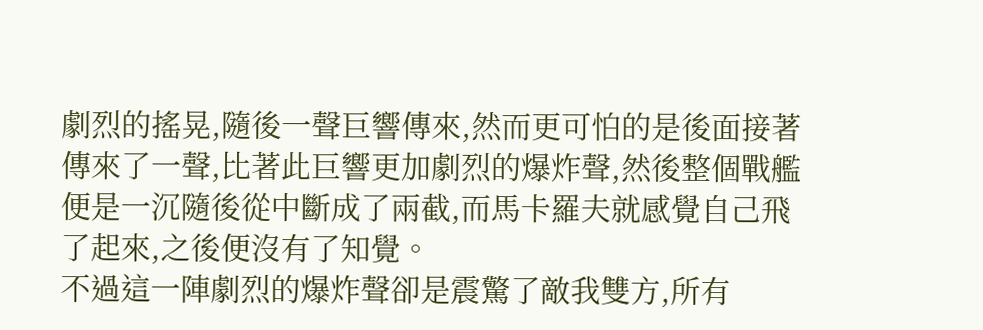劇烈的搖晃,隨後一聲巨響傳來,然而更可怕的是後面接著傳來了一聲,比著此巨響更加劇烈的爆炸聲,然後整個戰艦便是一沉隨後從中斷成了兩截,而馬卡羅夫就感覺自己飛了起來,之後便沒有了知覺。
不過這一陣劇烈的爆炸聲卻是震驚了敵我雙方,所有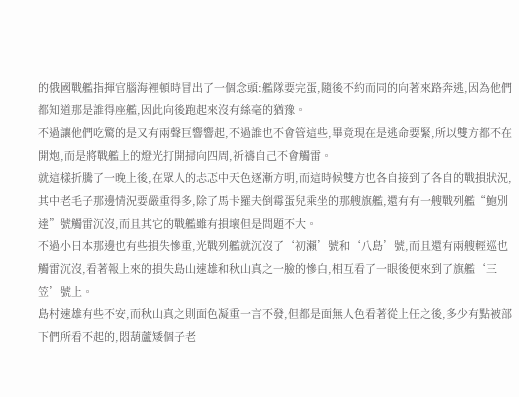的俄國戰艦指揮官腦海裡頓時冒出了一個念頭:艦隊要完蛋,隨後不約而同的向著來路奔逃,因為他們都知道那是誰得座艦,因此向後跑起來沒有絲毫的猶豫。
不過讓他們吃驚的是又有兩聲巨響響起,不過誰也不會管這些,畢竟現在是逃命要緊,所以雙方都不在開炮,而是將戰艦上的燈光打開掃向四周,祈禱自己不會觸雷。
就這樣折騰了一晚上後,在眾人的忐忑中天色逐漸方明,而這時候雙方也各自接到了各自的戰損狀況,其中老毛子那邊情況要嚴重得多,除了馬卡羅夫倒霉蛋兒乘坐的那艘旗艦,還有有一艘戰列艦“鮑別達”號觸雷沉沒,而且其它的戰艦雖有損壞但是問題不大。
不過小日本那邊也有些損失慘重,光戰列艦就沉沒了‘初瀨’號和‘八島’號,而且還有兩艘輕巡也觸雷沉沒,看著報上來的損失島山速雄和秋山真之一臉的慘白,相互看了一眼後便來到了旗艦‘三笠’號上。
島村速雄有些不安,而秋山真之則面色凝重一言不發,但都是面無人色看著從上任之後,多少有點被部下們所看不起的,悶葫蘆矮個子老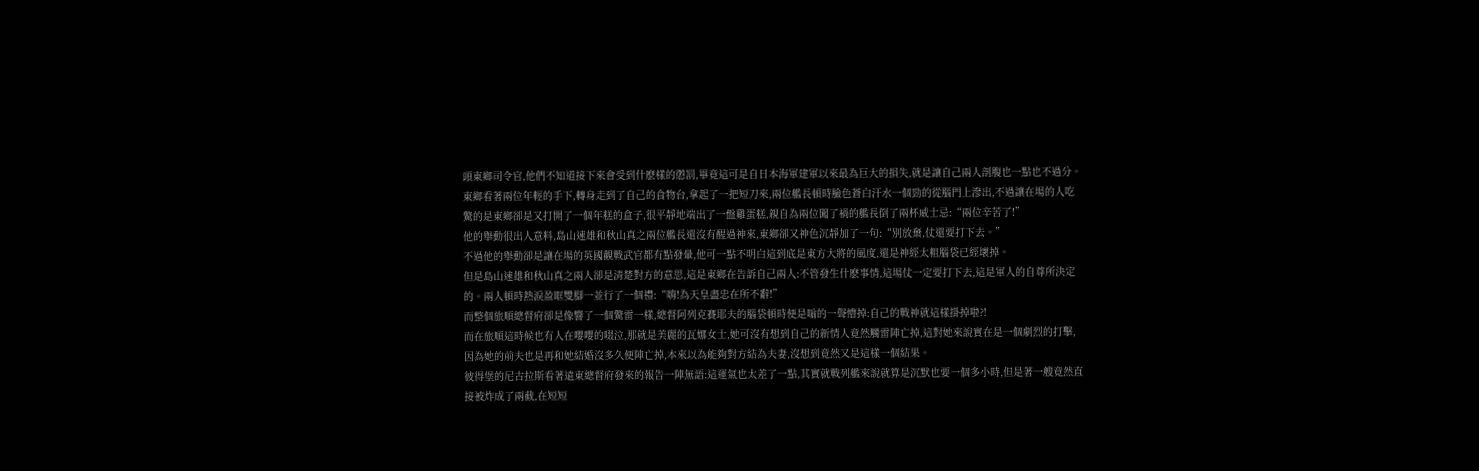頭東鄉司令官,他們不知道接下來會受到什麽樣的懲罰,畢竟這可是自日本海軍建軍以來最為巨大的損失,就是讓自己兩人剖腹也一點也不過分。
東鄉看著兩位年輕的手下,轉身走到了自己的食物台,拿起了一把短刀來,兩位艦長頓時臉色蒼白汗水一個勁的從腦門上滲出,不過讓在場的人吃驚的是東鄉卻是又打開了一個年糕的盒子,很平靜地端出了一盤雞蛋糕,親自為兩位闖了禍的艦長倒了兩杯威士忌:“兩位辛苦了!”
他的舉動很出人意料,島山速雄和秋山真之兩位艦長還沒有醒過神來,東鄉卻又神色沉靜加了一句:“別放棄,仗還要打下去。”
不過他的舉動卻是讓在場的英國觀戰武官都有點發暈,他可一點不明白這到底是東方大將的風度,還是神經太粗腦袋已經壞掉。
但是島山速雄和秋山真之兩人卻是清楚對方的意思,這是東鄉在告訴自己兩人:不管發生什麽事情,這場仗一定要打下去,這是軍人的自尊所決定的。兩人頓時熱淚盈眶雙腳一並行了一個禮:“嗨!為天皇盡忠在所不辭!”
而整個旅順總督府卻是像響了一個驚雷一樣,總督阿列克賽耶夫的腦袋頓時便是嗡的一聲懵掉:自己的戰神就這樣掛掉啦?!
而在旅順這時候也有人在嚶嚶的啜泣,那就是美麗的瓦娜女士,她可沒有想到自己的新情人竟然觸雷陣亡掉,這對她來說實在是一個劇烈的打擊,因為她的前夫也是再和她結婚沒多久便陣亡掉,本來以為能夠對方結為夫妻,沒想到竟然又是這樣一個結果。
彼得堡的尼古拉斯看著遠東總督府發來的報告一陣無語:這運氣也太差了一點,其實就戰列艦來說就算是沉默也要一個多小時,但是著一艘竟然直接被炸成了兩截,在短短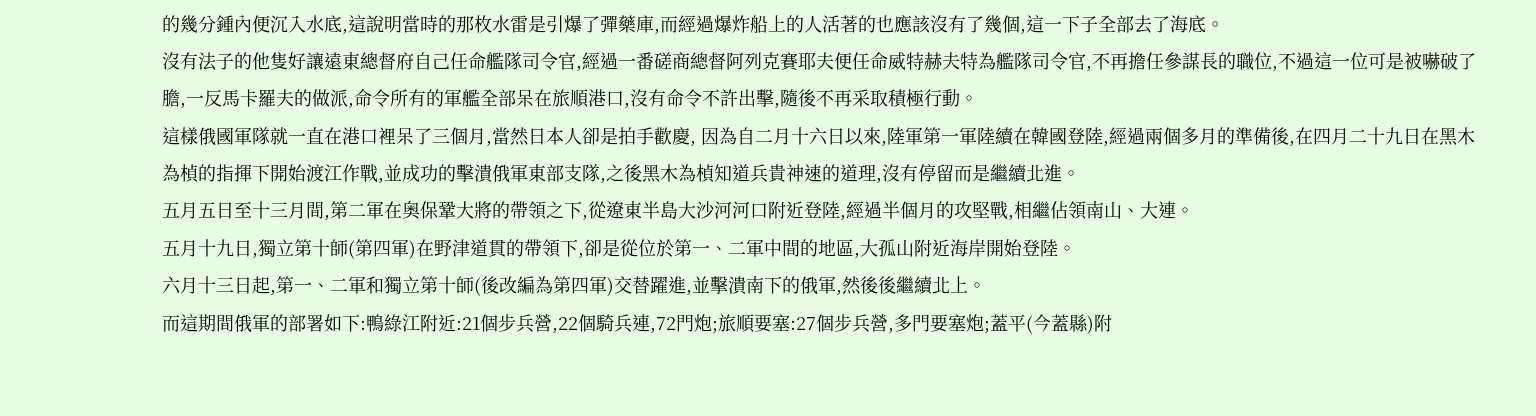的幾分鍾內便沉入水底,這說明當時的那枚水雷是引爆了彈藥庫,而經過爆炸船上的人活著的也應該沒有了幾個,這一下子全部去了海底。
沒有法子的他隻好讓遠東總督府自己任命艦隊司令官,經過一番磋商總督阿列克賽耶夫便任命威特赫夫特為艦隊司令官,不再擔任參謀長的職位,不過這一位可是被嚇破了膽,一反馬卡羅夫的做派,命令所有的軍艦全部呆在旅順港口,沒有命令不許出擊,隨後不再采取積極行動。
這樣俄國軍隊就一直在港口裡呆了三個月,當然日本人卻是拍手歡慶, 因為自二月十六日以來,陸軍第一軍陸續在韓國登陸,經過兩個多月的準備後,在四月二十九日在黑木為楨的指揮下開始渡江作戰,並成功的擊潰俄軍東部支隊,之後黑木為楨知道兵貴神速的道理,沒有停留而是繼續北進。
五月五日至十三月間,第二軍在奧保鞏大將的帶領之下,從遼東半島大沙河河口附近登陸,經過半個月的攻堅戰,相繼佔領南山、大連。
五月十九日,獨立第十師(第四軍)在野津道貫的帶領下,卻是從位於第一、二軍中間的地區,大孤山附近海岸開始登陸。
六月十三日起,第一、二軍和獨立第十師(後改編為第四軍)交替躍進,並擊潰南下的俄軍,然後後繼續北上。
而這期間俄軍的部署如下:鴨綠江附近:21個步兵營,22個騎兵連,72門炮;旅順要塞:27個步兵營,多門要塞炮;蓋平(今蓋縣)附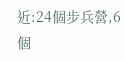近:24個步兵營,6個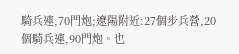騎兵連,70門炮;遼陽附近:27個步兵營,20個騎兵連,90門炮。也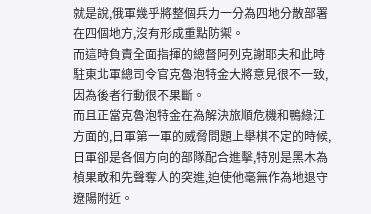就是說,俄軍幾乎將整個兵力一分為四地分散部署在四個地方,沒有形成重點防禦。
而這時負責全面指揮的總督阿列克謝耶夫和此時駐東北軍總司令官克魯泡特金大將意見很不一致,因為後者行動很不果斷。
而且正當克魯泡特金在為解決旅順危機和鴨綠江方面的,日軍第一軍的威脅問題上舉棋不定的時候,日軍卻是各個方向的部隊配合進擊,特別是黑木為楨果敢和先聲奪人的突進,迫使他毫無作為地退守遼陽附近。